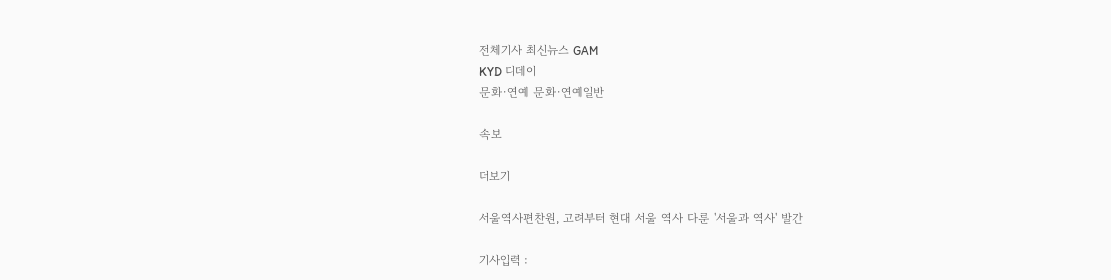전체기사 최신뉴스 GAM
KYD 디데이
문화·연예 문화·연예일반

속보

더보기

서울역사편찬원, 고려부터 현대 서울 역사 다룬 '서울과 역사' 발간

기사입력 :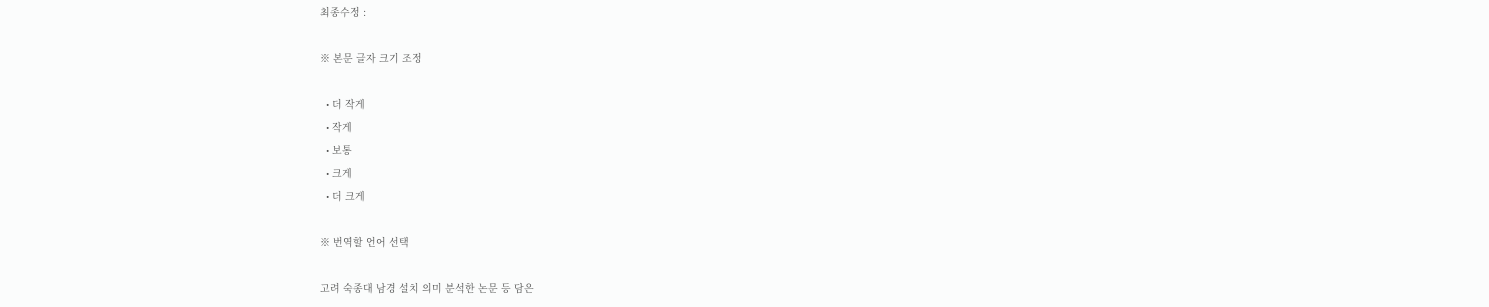최종수정 :

※ 본문 글자 크기 조정

  • 더 작게
  • 작게
  • 보통
  • 크게
  • 더 크게

※ 번역할 언어 선택

고려 숙종대 남경 설치 의미 분석한 논문 등 담은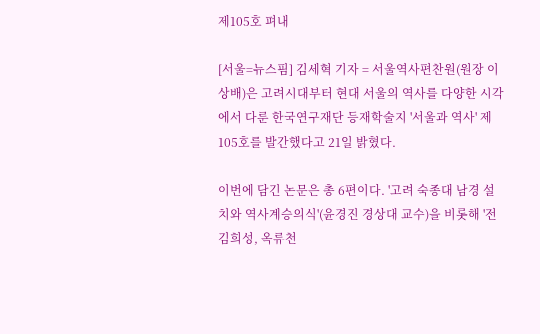제105호 펴내

[서울=뉴스핌] 김세혁 기자 = 서울역사편찬원(원장 이상배)은 고려시대부터 현대 서울의 역사를 다양한 시각에서 다룬 한국연구재단 등재학술지 '서울과 역사' 제105호를 발간했다고 21일 밝혔다.

이번에 담긴 논문은 총 6편이다. '고려 숙종대 남경 설치와 역사계승의식'(윤경진 경상대 교수)을 비롯해 '전 김희성, 옥류천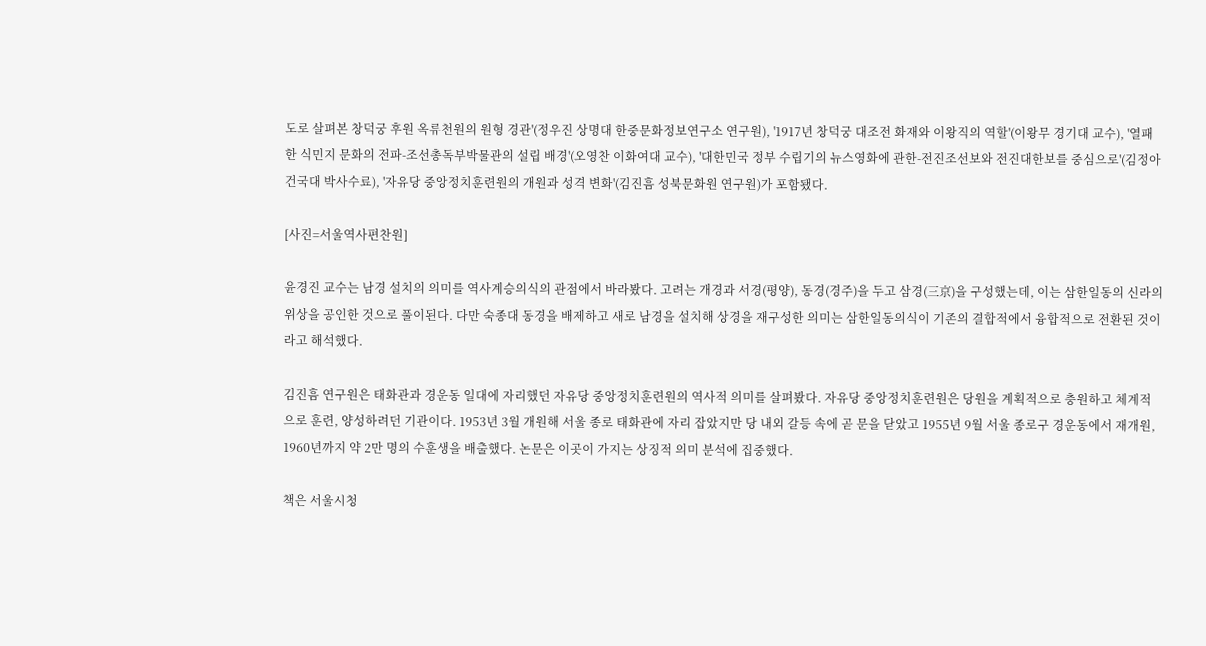도로 살펴본 창덕궁 후원 옥류천원의 원형 경관'(정우진 상명대 한중문화정보연구소 연구원), '1917년 창덕궁 대조전 화재와 이왕직의 역할'(이왕무 경기대 교수), '열패한 식민지 문화의 전파-조선총독부박물관의 설립 배경'(오영찬 이화여대 교수), '대한민국 정부 수립기의 뉴스영화에 관한-전진조선보와 전진대한보를 중심으로'(김정아 건국대 박사수료), '자유당 중앙정치훈련원의 개원과 성격 변화'(김진흠 성북문화원 연구원)가 포함됐다.

[사진=서울역사편찬원]

윤경진 교수는 남경 설치의 의미를 역사계승의식의 관점에서 바라봤다. 고려는 개경과 서경(평양), 동경(경주)을 두고 삼경(三京)을 구성했는데, 이는 삼한일동의 신라의 위상을 공인한 것으로 풀이된다. 다만 숙종대 동경을 배제하고 새로 남경을 설치해 상경을 재구성한 의미는 삼한일동의식이 기존의 결합적에서 융합적으로 전환된 것이라고 해석했다.

김진흠 연구원은 태화관과 경운동 일대에 자리했던 자유당 중앙정치훈련원의 역사적 의미를 살펴봤다. 자유당 중앙정치훈련원은 당원을 계획적으로 충원하고 체계적으로 훈련, 양성하려던 기관이다. 1953년 3월 개원해 서울 종로 태화관에 자리 잡았지만 당 내외 갈등 속에 곧 문을 닫았고 1955년 9월 서울 종로구 경운동에서 재개원, 1960년까지 약 2만 명의 수훈생을 배출했다. 논문은 이곳이 가지는 상징적 의미 분석에 집중했다.

책은 서울시청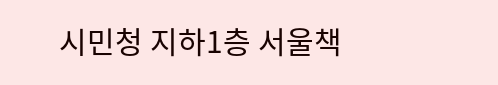시민청 지하1층 서울책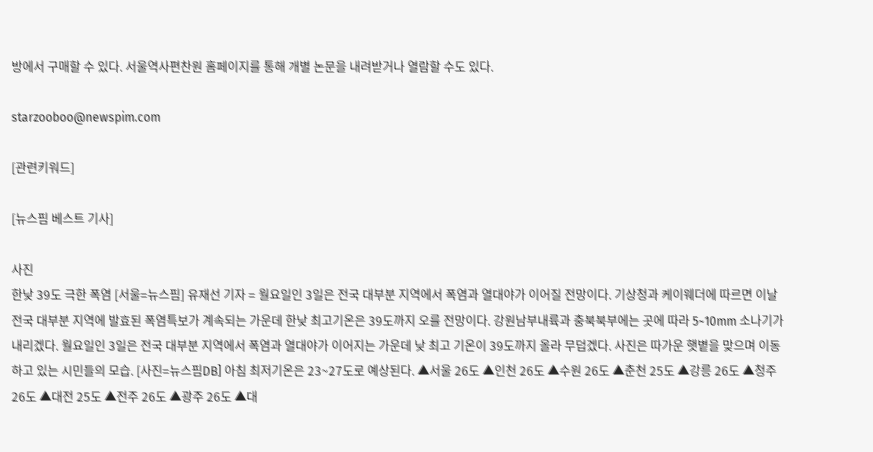방에서 구매할 수 있다. 서울역사편찬원 홈페이지를 통해 개별 논문을 내려받거나 열람할 수도 있다.

starzooboo@newspim.com

[관련키워드]

[뉴스핌 베스트 기사]

사진
한낮 39도 극한 폭염 [서울=뉴스핌] 유재선 기자 = 월요일인 3일은 전국 대부분 지역에서 폭염과 열대야가 이어질 전망이다. 기상청과 케이웨더에 따르면 이날 전국 대부분 지역에 발효된 폭염특보가 계속되는 가운데 한낮 최고기온은 39도까지 오를 전망이다. 강원남부내륙과 충북북부에는 곳에 따라 5~10mm 소나기가 내리겠다. 월요일인 3일은 전국 대부분 지역에서 폭염과 열대야가 이어지는 가운데 낮 최고 기온이 39도까지 올라 무덥겠다. 사진은 따가운 햇볕을 맞으며 이동하고 있는 시민들의 모습. [사진=뉴스핌DB] 아침 최저기온은 23~27도로 예상된다. ▲서울 26도 ▲인천 26도 ▲수원 26도 ▲춘천 25도 ▲강릉 26도 ▲청주 26도 ▲대전 25도 ▲전주 26도 ▲광주 26도 ▲대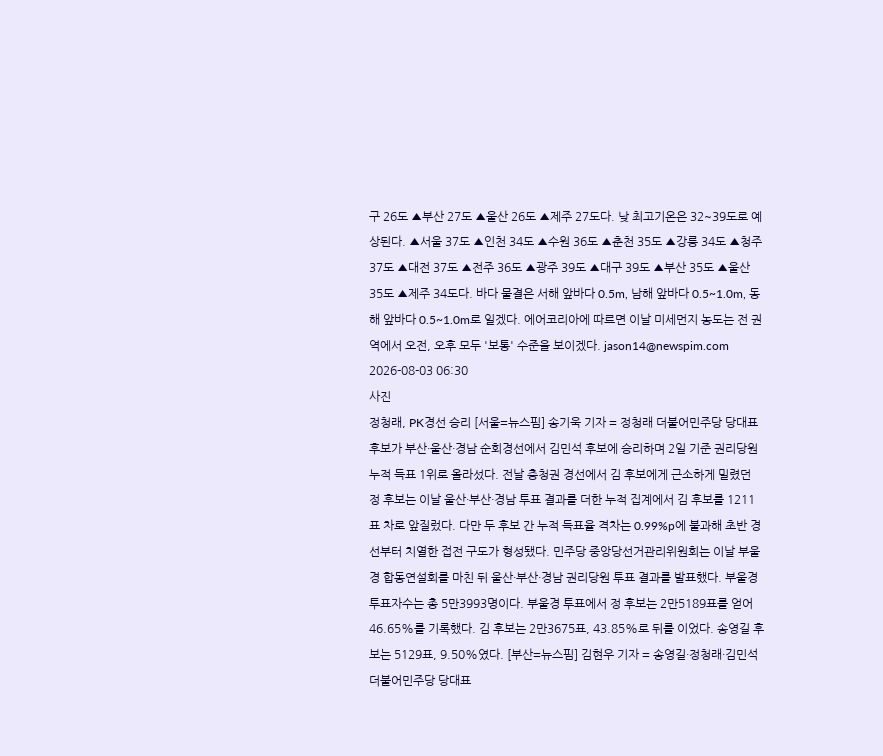구 26도 ▲부산 27도 ▲울산 26도 ▲제주 27도다. 낮 최고기온은 32~39도로 예상된다. ▲서울 37도 ▲인천 34도 ▲수원 36도 ▲춘천 35도 ▲강릉 34도 ▲청주 37도 ▲대전 37도 ▲전주 36도 ▲광주 39도 ▲대구 39도 ▲부산 35도 ▲울산 35도 ▲제주 34도다. 바다 물결은 서해 앞바다 0.5m, 남해 앞바다 0.5~1.0m, 동해 앞바다 0.5~1.0m로 일겠다. 에어코리아에 따르면 이날 미세먼지 농도는 전 권역에서 오전, 오후 모두 '보통' 수준을 보이겠다. jason14@newspim.com 2026-08-03 06:30
사진
정청래, PK경선 승리 [서울=뉴스핌] 송기욱 기자 = 정청래 더불어민주당 당대표 후보가 부산·울산·경남 순회경선에서 김민석 후보에 승리하며 2일 기준 권리당원 누적 득표 1위로 올라섰다. 전날 충청권 경선에서 김 후보에게 근소하게 밀렸던 정 후보는 이날 울산·부산·경남 투표 결과를 더한 누적 집계에서 김 후보를 1211표 차로 앞질렀다. 다만 두 후보 간 누적 득표율 격차는 0.99%p에 불과해 초반 경선부터 치열한 접전 구도가 형성됐다. 민주당 중앙당선거관리위원회는 이날 부울경 합동연설회를 마친 뒤 울산·부산·경남 권리당원 투표 결과를 발표했다. 부울경 투표자수는 총 5만3993명이다. 부울경 투표에서 정 후보는 2만5189표를 얻어 46.65%를 기록했다. 김 후보는 2만3675표, 43.85%로 뒤를 이었다. 송영길 후보는 5129표, 9.50%였다. [부산=뉴스핌] 김현우 기자 = 송영길·정청래·김민석 더불어민주당 당대표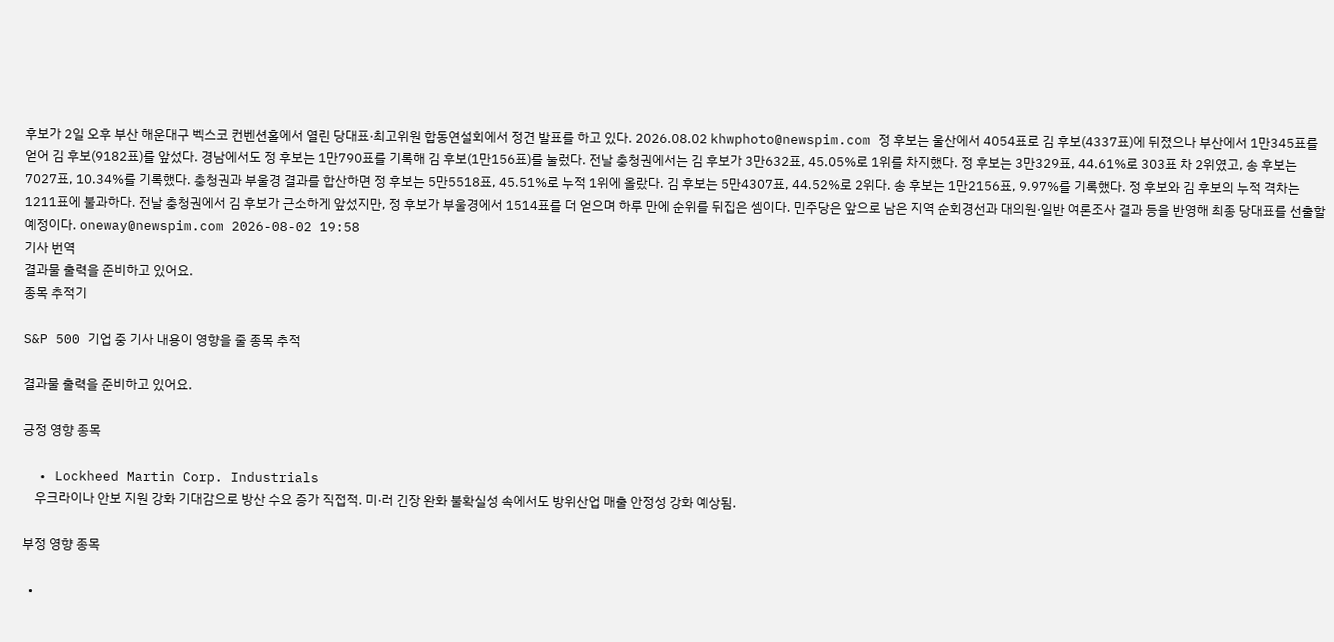후보가 2일 오후 부산 해운대구 벡스코 컨벤션홀에서 열린 당대표·최고위원 합동연설회에서 정견 발표를 하고 있다. 2026.08.02 khwphoto@newspim.com 정 후보는 울산에서 4054표로 김 후보(4337표)에 뒤졌으나 부산에서 1만345표를 얻어 김 후보(9182표)를 앞섰다. 경남에서도 정 후보는 1만790표를 기록해 김 후보(1만156표)를 눌렀다. 전날 충청권에서는 김 후보가 3만632표, 45.05%로 1위를 차지했다. 정 후보는 3만329표, 44.61%로 303표 차 2위였고, 송 후보는 7027표, 10.34%를 기록했다. 충청권과 부울경 결과를 합산하면 정 후보는 5만5518표, 45.51%로 누적 1위에 올랐다. 김 후보는 5만4307표, 44.52%로 2위다. 송 후보는 1만2156표, 9.97%를 기록했다. 정 후보와 김 후보의 누적 격차는 1211표에 불과하다. 전날 충청권에서 김 후보가 근소하게 앞섰지만, 정 후보가 부울경에서 1514표를 더 얻으며 하루 만에 순위를 뒤집은 셈이다. 민주당은 앞으로 남은 지역 순회경선과 대의원·일반 여론조사 결과 등을 반영해 최종 당대표를 선출할 예정이다. oneway@newspim.com 2026-08-02 19:58
기사 번역
결과물 출력을 준비하고 있어요.
종목 추적기

S&P 500 기업 중 기사 내용이 영향을 줄 종목 추적

결과물 출력을 준비하고 있어요.

긍정 영향 종목

  • Lockheed Martin Corp. Industrials
    우크라이나 안보 지원 강화 기대감으로 방산 수요 증가 직접적. 미·러 긴장 완화 불확실성 속에서도 방위산업 매출 안정성 강화 예상됨.

부정 영향 종목

  •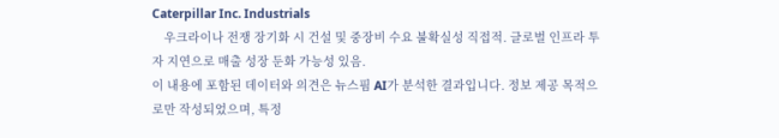Caterpillar Inc. Industrials
    우크라이나 전쟁 장기화 시 건설 및 중장비 수요 불확실성 직접적. 글로벌 인프라 투자 지연으로 매출 성장 둔화 가능성 있음.
이 내용에 포함된 데이터와 의견은 뉴스핌 AI가 분석한 결과입니다. 정보 제공 목적으로만 작성되었으며, 특정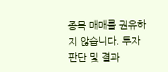종목 매매를 권유하지 않습니다. 투자 판단 및 결과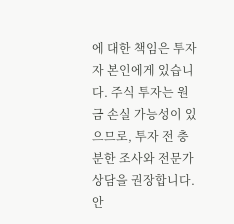에 대한 책임은 투자자 본인에게 있습니다. 주식 투자는 원금 손실 가능성이 있으므로, 투자 전 충분한 조사와 전문가 상담을 권장합니다.
안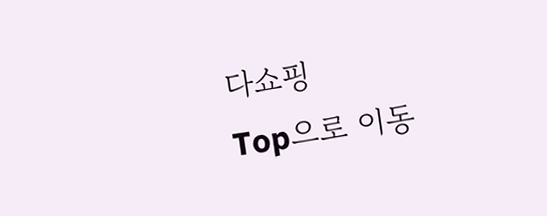다쇼핑
Top으로 이동